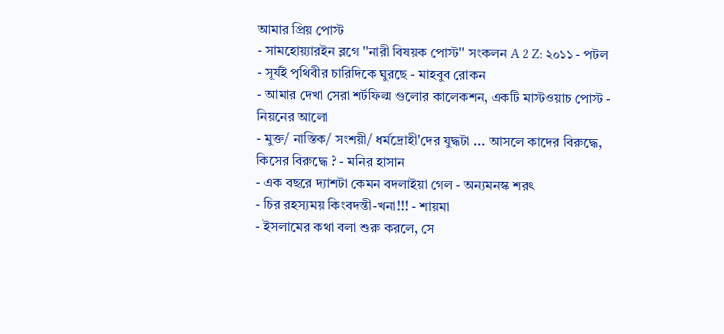আমার প্রিয় পোস্ট
- সামহোয়্যারইন ব্লগে ''নারী বিষয়ক পোস্ট'' সংকলন A 2 Z: ২০১১ - পটল
- সূর্যই পৃথিবীর চারিদিকে ঘুরছে - মাহবুব রোকন
- আমার দেখা সেরা শর্টফিল্ম গুলোর কালেকশন, একটি মাস্টওয়াচ পোস্ট - নিয়নের আলো
- মুক্ত/ নাস্তিক/ সংশয়ী/ ধর্মদ্রোহী'দের যুদ্ধটা ... আসলে কাদের বিরুদ্ধে, কিসের বিরুদ্ধে ? - মনির হাসান
- এক বছরে দ্যাশটা কেমন বদলাইয়া গেল - অন্যমনস্ক শরৎ
- চির রহস্যময় কিংবদন্তী-খনা!!! - শায়মা
- ইসলামের কথা বলা শুরু করলে, সে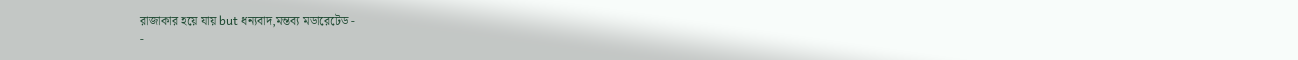রাজাকার হয়ে যায় but ধন্যবাদ,মন্তব্য মডারেটেড -
-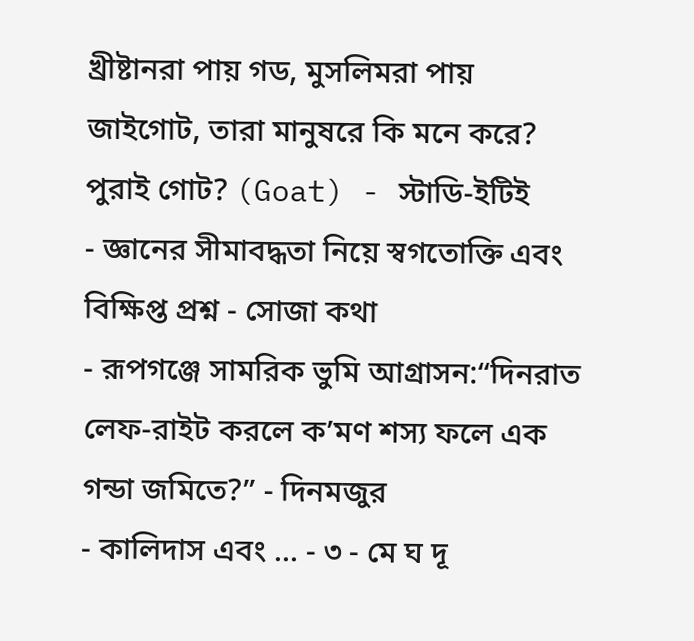খ্রীষ্টানরা পায় গড, মুসলিমরা পায় জাইগোট, তারা মানুষরে কি মনে করে? পুরাই গোট? (Goat) - স্টাডি-ইটিই
- জ্ঞানের সীমাবদ্ধতা নিয়ে স্বগতোক্তি এবং বিক্ষিপ্ত প্রশ্ন - সোজা কথা
- রূপগঞ্জে সামরিক ভুমি আগ্রাসন:“দিনরাত লেফ-রাইট করলে ক’মণ শস্য ফলে এক গন্ডা জমিতে?” - দিনমজুর
- কালিদাস এবং ... - ৩ - মে ঘ দূ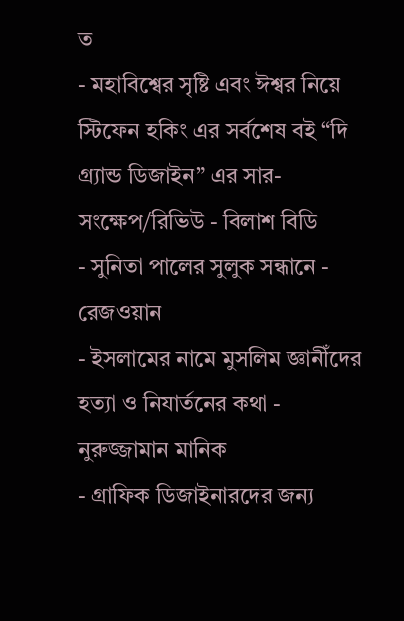ত
- মহাবিশ্বের সৃষ্টি এবং ঈশ্বর নিয়ে স্টিফেন হকিং এর সর্বশেষ বই “দি গ্র্যান্ড ডিজাইন” এর সার-সংক্ষেপ/রিভিউ - বিলাশ বিডি
- সুনিতা পালের সুলুক সন্ধানে - রেজওয়ান
- ইসলামের নামে মুসলিম জ্ঞানীঁদের হত্যা ও নিযার্তনের কথা - নুরুজ্জামান মানিক
- গ্রাফিক ডিজাইনারদের জন্য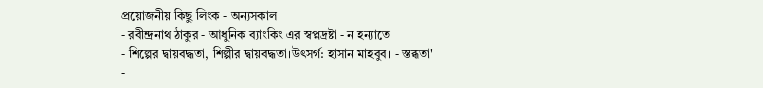প্রয়োজনীয় কিছু লিংক - অন্যসকাল
- রবীন্দ্রনাথ ঠাকুর - আধুনিক ব্যাংকিং এর স্বপ্নদ্রষ্টা - ন হন্যাতে
- শিল্পের দ্বায়বদ্ধতা, শিল্পীর দ্বায়বদ্ধতা।উৎসর্গ: হাসান মাহবুব। - স্তব্ধতা'
-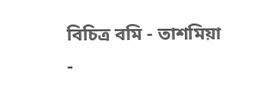বিচিত্র বমি - তাশমিয়া
-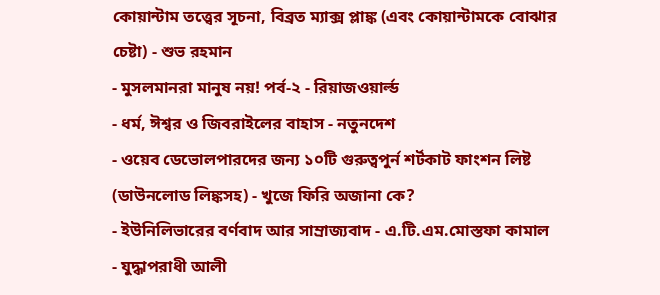কোয়ান্টাম তত্ত্বের সূচনা, বিব্রত ম্যাক্স প্লাঙ্ক (এবং কোয়ান্টামকে বোঝার চেষ্টা) - শুভ রহমান
- মুসলমানরা মানুষ নয়! পর্ব-২ - রিয়াজওয়ার্ল্ড
- ধর্ম, ঈশ্বর ও জিবরাইলের বাহাস - নতুনদেশ
- ওয়েব ডেভোলপারদের জন্য ১০টি গুরুত্বপুর্ন শর্টকাট ফাংশন লিষ্ট (ডাউনলোড লিঙ্কসহ) - খুজে ফিরি অজানা কে?
- ইউনিলিভারের বর্ণবাদ আর সাম্রাজ্যবাদ - এ.টি.এম.মোস্তফা কামাল
- যুদ্ধাপরাধী আলী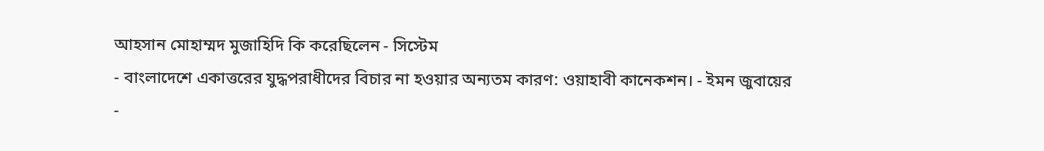আহসান মোহাম্মদ মুজাহিদি কি করেছিলেন - সিস্টেম
- বাংলাদেশে একাত্তরের যুদ্ধপরাধীদের বিচার না হওয়ার অন্যতম কারণ: ওয়াহাবী কানেকশন। - ইমন জুবায়ের
-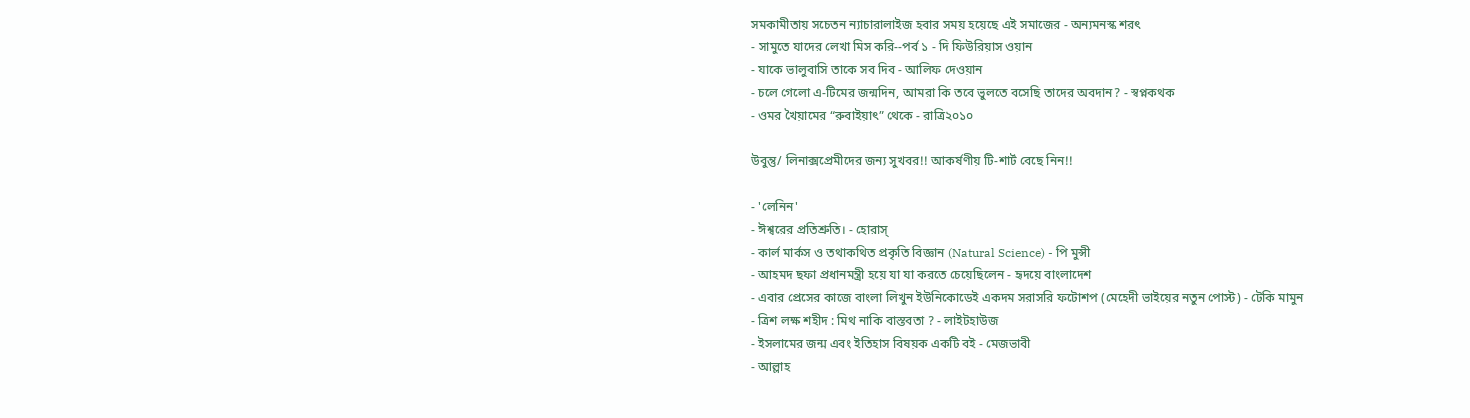সমকামীতায় সচেতন ন্যাচারালাইজ হবার সময় হয়েছে এই সমাজের - অন্যমনস্ক শরৎ
- সামুতে যাদের লেখা মিস করি--পর্ব ১ - দি ফিউরিয়াস ওয়ান
- যাকে ভালুবাসি তাকে সব দিব - আলিফ দেওয়ান
- চলে গেলো এ-টিমের জন্মদিন, আমরা কি তবে ভুলতে বসেছি তাদের অবদান? - স্বপ্নকথক
- ওমর খৈয়ামের “রুবাইয়াৎ” থেকে - রাত্রি২০১০

উবুন্তু/ লিনাক্সপ্রেমীদের জন্য সুখবর!! আকর্ষণীয় টি-শার্ট বেছে নিন!!

- 'লেনিন'
- ঈশ্বরের প্রতিশ্রুতি। - হোরাস্
- কার্ল মার্কস ও তথাকথিত প্রকৃতি বিজ্ঞান (Natural Science) - পি মুন্সী
- আহমদ ছফা প্রধানমন্ত্রী হয়ে যা যা করতে চেয়েছিলেন - হৃদয়ে বাংলাদেশ
- এবার প্রেসের কাজে বাংলা লিখুন ইউনিকোডেই একদম সরাসরি ফটোশপ (মেহেদী ভাইয়ের নতুন পোস্ট) - টেকি মামুন
- ত্রিশ লক্ষ শহীদ : মিথ নাকি বাস্তবতা ? - লাইটহাউজ
- ইসলামের জন্ম এবং ইতিহাস বিষয়ক একটি বই - মেজভাবী
- আল্লাহ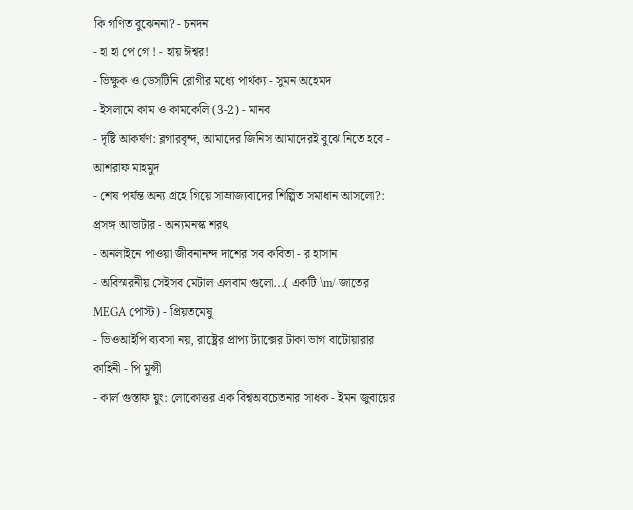কি গণিত বুঝেননা? - চনদন
- হা হা পে গে ! - হায় ঈশ্বর!
- ভিক্ষুক ও ডেসটিনি রোগীর মধ্যে পার্থক্য - সুমন অহেমদ
- ইসলামে কাম ও কামকেলি (3-2) - মানব
- দৃষ্টি আকর্ষণ: ব্লগারবৃন্দ, আমাদের জিনিস আমাদেরই বুঝে নিতে হবে - আশরাফ মাহমুদ
- শেষ পর্যন্ত অন্য গ্রহে গিয়ে সাম্রাজ্যবাদের শিল্পিত সমাধান আসলো?: প্রসঙ্গ আভাটার - অন্যমনস্ক শরৎ
- অনলাইনে পাওয়া জীবনানন্দ দাশের সব কবিতা - র হাসান
- অবিস্মরনীয় সেইসব মেটাল এলবাম গুলো...( একটি \m/ জাতের MEGA পোস্ট) - প্রিয়তমেষু
- ভিওআইপি ব্যবসা নয়, রাষ্ট্রের প্রাপ্য ট্যাক্সের টাকা ভাগ বাটোয়ারার কাহিনী - পি মুন্সী
- কার্ল গুস্তাফ য়ুং: লোকোত্তর এক বিশ্বঅবচেতনার সাধক - ইমন জুবায়ের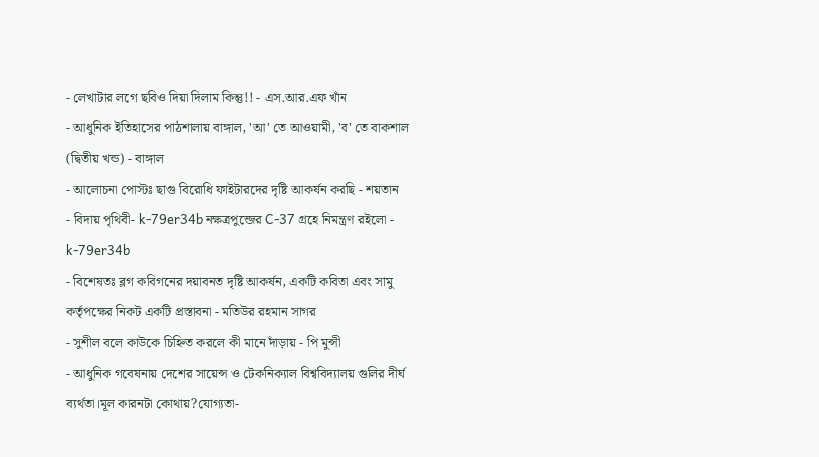- লেখাটার লগে ছবিও দিয়া দিলাম কিন্তু!! - এস.আর.এফ খাঁন
- আধুনিক ইতিহাসের পাঠশালায় বাঙ্গাল, 'আ' তে আওয়ামী, 'ব' তে বাকশাল (দ্বিতীয় খন্ড) - বাঙ্গাল
- আলোচনা পোস্টঃ ছাগু বিরোধি ফাইটারদের দৃষ্টি আকর্ষন করছি - শয়তান
- বিদায় পৃথিবী- k-79er34b নক্ষত্রপুন্জের C-37 গ্রহে নিমন্ত্রণ রইলো - k-79er34b
- বিশেষতঃ ব্লগ কবিগনের দয়াবনত দৃষ্টি আকর্ষন, একটি কবিতা এবং সামু কর্তৃপক্ষের নিকট একটি প্রস্তাবনা - মতিউর রহমান সাগর
- সুশীল বলে কাউকে চিহ্নিত করলে কী মানে দাঁড়ায় - পি মুন্সী
- আধুনিক গবেষনায় দেশের সায়েন্স ও টেকনিক্যাল বিশ্ববিদ্যালয় গুলির দীর্ঘ ব্যর্থতা।মূল কারনটা কোথায়?যোগ্যতা-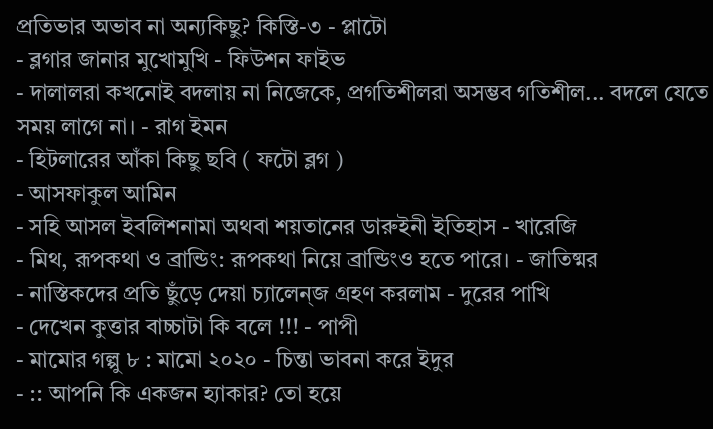প্রতিভার অভাব না অন্যকিছু? কিস্তি-৩ - প্লাটো
- ব্লগার জানার মুখোমুখি - ফিউশন ফাইভ
- দালালরা কখনোই বদলায় না নিজেকে, প্রগতিশীলরা অসম্ভব গতিশীল... বদলে যেতে সময় লাগে না। - রাগ ইমন
- হিটলারের আঁকা কিছু ছবি ( ফটো ব্লগ )
- আসফাকুল আমিন
- সহি আসল ইবলিশনামা অথবা শয়তানের ডারুইনী ইতিহাস - খারেজি
- মিথ, রূপকথা ও ব্রান্ডিং: রূপকথা নিয়ে ব্রান্ডিংও হতে পারে। - জাতিষ্মর
- নাস্তিকদের প্রতি ছুঁড়ে দেয়া চ্যালেন্জ গ্রহণ করলাম - দুরের পাখি
- দেখেন কুত্তার বাচ্চাটা কি বলে !!! - পাপী
- মামোর গল্পু ৮ : মামো ২০২০ - চিন্তা ভাবনা করে ইদুর
- :: আপনি কি একজন হ্যাকার? তো হয়ে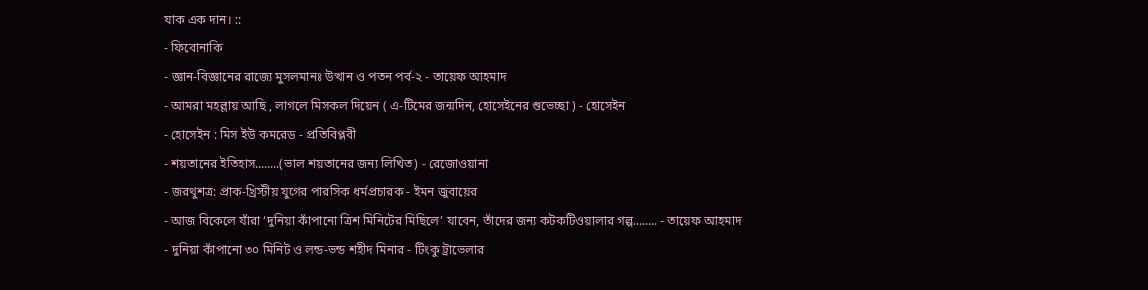যাক এক দান। ::
- ফিবোনাকি
- জ্ঞান-বিজ্ঞানের রাজ্যে মুসলমানঃ উত্থান ও পতন পর্ব-২ - তায়েফ আহমাদ
- আমরা মহল্লায় আছি , লাগলে মিসকল দিয়েন ( এ-টিমের জন্মদিন, হোসেইনের শুভেচ্ছা ) - হোসেইন
- হোসেইন : মিস ইউ কমরেড - প্রতিবিপ্লবী
- শয়তানের ইতিহাস........(ভাল শয়তানের জন্য লিখিত) - রেজোওয়ানা
- জরথুশত্র: প্রাক-খ্রিস্টীয় যুগের পারসিক ধর্মপ্রচারক - ইমন জুবায়ের
- আজ বিকেলে যাঁরা ‘দুনিয়া কাঁপানো ত্রিশ মিনিটের মিছিলে’ যাবেন, তাঁদের জন্য কটকটিওয়ালার গল্প........ - তায়েফ আহমাদ
- দুনিয়া কাঁপানো ৩০ মিনিট ও লন্ড-ভন্ড শহীদ মিনার - টিংকু ট্রাভেলার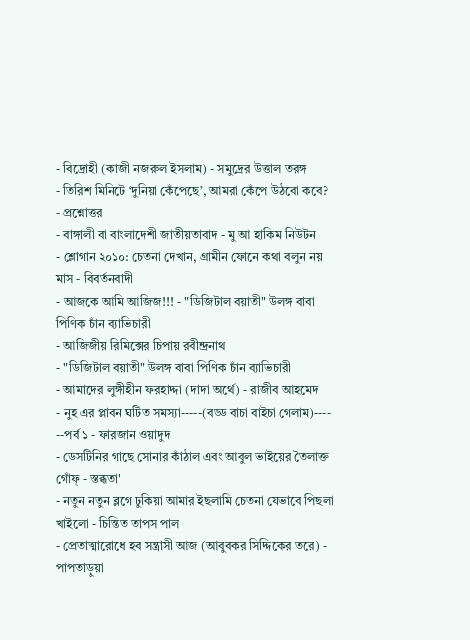- বিদ্রোহী (কাজী নজরুল ইসলাম) - সমুদ্রের উত্তাল তরঙ্গ
- তিরিশ মিনিটে ‘দুনিয়া কেঁপেছে’, আমরা কেঁপে উঠবো কবে? - প্রশ্নোত্তর
- বাঙ্গালী বা বাংলাদেশী জাতীয়তাবাদ - মু আ হাকিম নিউটন
- শ্লোগান ২০১০: চেতনা দেখান, গ্রামীন ফোনে কথা বলুন নয় মাস - বিবর্তনবাদী
- আজকে আমি আজিজ!!! - "ডিজিটাল বয়াতী" উলঙ্গ বাবা পিণিক চাঁন ব্যাভিচারী
- আজিজীয় রিমিক্সের চিপায় রবীন্দ্রনাথ
- "ডিজিটাল বয়াতী" উলঙ্গ বাবা পিণিক চাঁন ব্যাভিচারী
- আমাদের লুঙ্গীহীন ফরহাদ্দা (দাদা অর্থে) - রাজীব আহমেদ
- নুহ এর প্লাবন ঘটিত সমস্যা-----(বড্ড বাচা বাইচা গেলাম)----
--পর্ব ১ - ফারজান ওয়াদুদ
- ডেসটিনির গাছে সোনার কাঁঠাল এবং আবুল ভাইয়ের তৈলাক্ত গোঁফ্ - স্তব্ধতা'
- নতুন নতুন ব্লগে ঢুকিয়া আমার ইছলামি চেতনা যেভাবে পিছলা খাইলো - চিন্তিত তাপস পাল
- প্রেতাত্মারোধে হব সন্ত্রাসী আজ (আবুবকর সিদ্দিকের তরে) - পাপতাড়ুয়া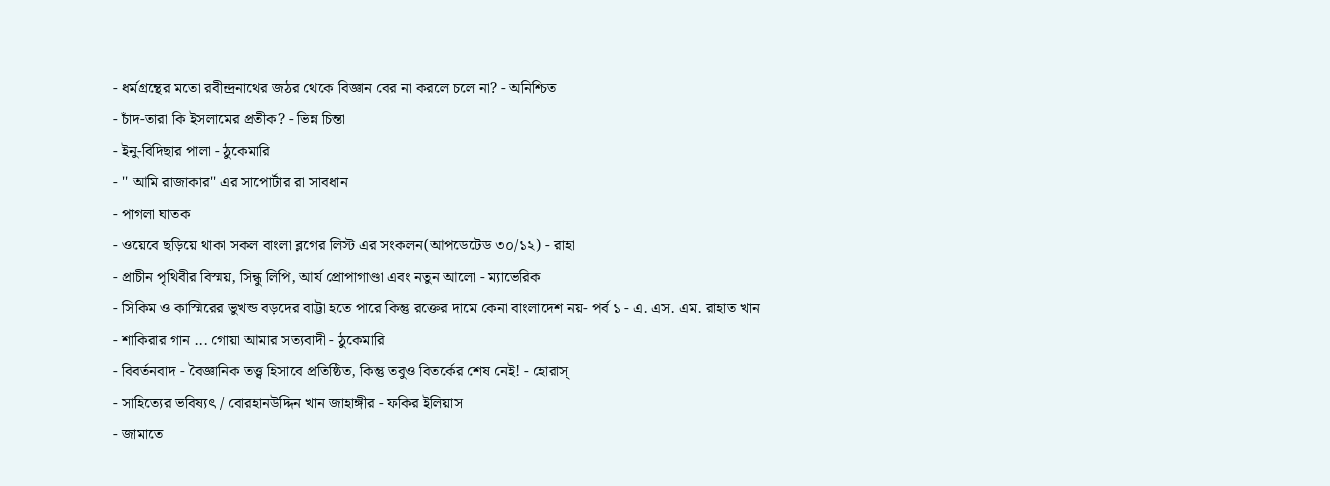- ধর্মগ্রন্থের মতো রবীন্দ্রনাথের জঠর থেকে বিজ্ঞান বের না করলে চলে না? - অনিশ্চিত
- চাঁদ-তারা কি ইসলামের প্রতীক? - ভিন্ন চিন্তা
- ইনু-বিদিছার পালা - ঠুকেমারি
- '' আমি রাজাকার'' এর সাপোর্টার রা সাবধান
- পাগলা ঘাতক
- ওয়েবে ছড়িয়ে থাকা সকল বাংলা ব্লগের লিস্ট এর সংকলন(আপডেটেড ৩০/১২) - রাহা
- প্রাচীন পৃথিবীর বিস্ময়, সিন্ধু লিপি, আর্য প্রোপাগাণ্ডা এবং নতুন আলো - ম্যাভেরিক
- সিকিম ও কাস্মিরের ভুখন্ড বড়দের বাট্টা হতে পারে কিন্তু রক্তের দামে কেনা বাংলাদেশ নয়- পর্ব ১ - এ. এস. এম. রাহাত খান
- শাকিরার গান ... গোয়া আমার সত্যবাদী - ঠুকেমারি
- বিবর্তনবাদ - বৈজ্ঞানিক তত্ত্ব হিসাবে প্রতিষ্ঠিত, কিন্তু তবুও বিতর্কের শেষ নেই! - হোরাস্
- সাহিত্যের ভবিষ্যৎ / বোরহানউদ্দিন খান জাহাঙ্গীর - ফকির ইলিয়াস
- জামাতে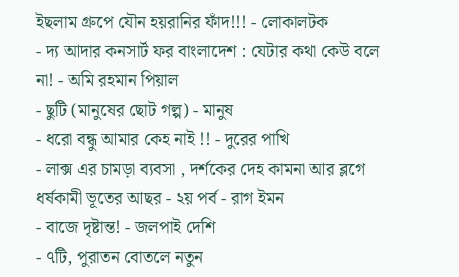ইছলাম গ্রুপে যৌন হয়রানির ফাঁদ!!! - লোকালটক
- দ্য আদার কনসার্ট ফর বাংলাদেশ : যেটার কথা কেউ বলে না! - অমি রহমান পিয়াল
- ছুটি (মানুষের ছোট গল্প) - মানুষ
- ধরো বন্ধু আমার কেহ নাই !! - দুরের পাখি
- লাক্স এর চামড়া ব্যবসা , দর্শকের দেহ কামনা আর ব্লগে ধর্ষকামী ভূতের আছর - ২য় পর্ব - রাগ ইমন
- বাজে দৃষ্টান্ত! - জলপাই দেশি
- ৭টি, পুরাতন বোতলে নতুন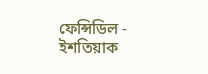ফেন্সিডিল - ইশতিয়াক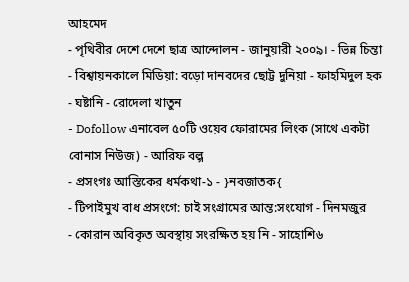আহমেদ
- পৃথিবীর দেশে দেশে ছাত্র আন্দোলন - জানুয়ারী ২০০৯। - ভিন্ন চিন্তা
- বিশ্বায়নকালে মিডিয়া: বড়ো দানবদের ছোট্ট দুনিয়া - ফাহমিদুল হক
- ঘষ্টানি - রোদেলা খাতুন
- Dofollow এনাবেল ৫০টি ওয়েব ফোরামের লিংক (সাথে একটা বোনাস নিউজ) - আরিফ বল্গ
- প্রসংগঃ আস্তিকের ধর্মকথা-১ - }নবজাতক{
- টিপাইমুখ বাধ প্রসংগে: চাই সংগ্রামের আন্ত:সংযোগ - দিনমজুর
- কোরান অবিকৃত অবস্থায় সংরক্ষিত হয় নি - সাহোশি৬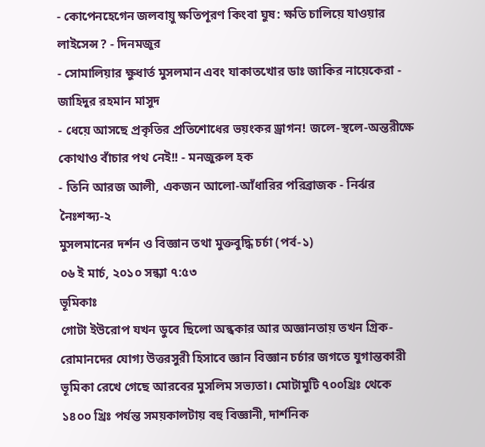- কোপেনহেগেন জলবায়ু ক্ষতিপূরণ কিংবা ঘুষ: ক্ষতি চালিয়ে যাওয়ার লাইসেন্স? - দিনমজুর
- সোমালিয়ার ক্ষুধার্ত মুসলমান এবং যাকাতখোর ডাঃ জাকির নায়েকেরা - জাহিদুর রহমান মাসুদ
- ধেয়ে আসছে প্রকৃতির প্রতিশোধের ভয়ংকর ড্রাগন! জলে-স্থলে-অন্তরীক্ষে কোথাও বাঁচার পথ নেই!! - মনজুরুল হক
- তিনি আরজ আলী, একজন আলো-আঁধারির পরিব্রাজক - নির্ঝর নৈঃশব্দ্য-২
মুসলমানের দর্শন ও বিজ্ঞান তথা মুক্তবুদ্ধি চর্চা (পর্ব-১)
০৬ ই মার্চ, ২০১০ সন্ধ্যা ৭:৫৩
ভূমিকাঃ
গোটা ইউরোপ যখন ডুবে ছিলো অন্ধকার আর অজ্ঞানতায় তখন গ্রিক-রোমানদের যোগ্য উত্তরসুরী হিসাবে জ্ঞান বিজ্ঞান চর্চার জগতে যুগান্তকারী ভূমিকা রেখে গেছে আরবের মুসলিম সভ্যতা। মোটামুটি ৭০০খ্রিঃ থেকে ১৪০০ খ্রিঃ পর্যন্ত সময়কালটায় বহু বিজ্ঞানী, দার্শনিক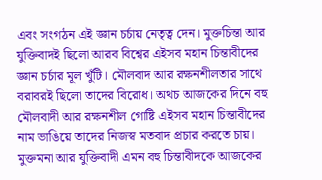এবং সংগঠন এই জ্ঞান চর্চায় নেতৃত্ব দেন। মুক্তচিন্তা আর যুক্তিবাদই ছিলো আরব বিশ্বের এইসব মহান চিন্তাবীদের জ্ঞান চর্চার মূল খুঁটি। মৌলবাদ আর রক্ষনশীলতার সাথে বরাবরই ছিলো তাদের বিরোধ। অথচ আজকের দিনে বহু মৌলবাদী আর রক্ষনশীল গোষ্টি এইসব মহান চিন্তাবীদের নাম ভাঙিয়ে তাদের নিজস্ব মতবাদ প্রচার করতে চায়। মুক্তমনা আর যুক্তিবাদী এমন বহু চিন্তাবীদকে আজকের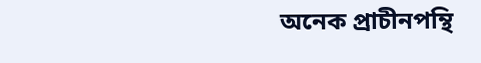অনেক প্রাচীনপন্থি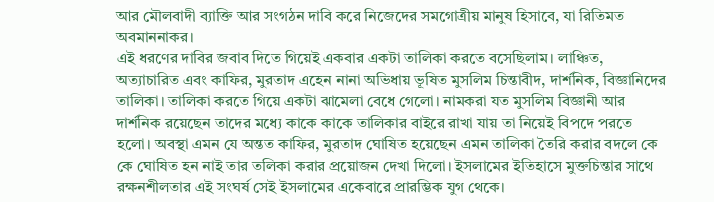আর মৌলবাদী ব্যাক্তি আর সংগঠন দাবি করে নিজেদের সমগোত্রীয় মানুষ হিসাবে, যা রিতিমত অবমাননাকর।
এই ধরণের দাবির জবাব দিতে গিয়েই একবার একটা তালিকা করতে বসেছিলাম। লাঞ্চিত, অত্যাচারিত এবং কাফির, মুরতাদ এহেন নানা অভিধায় ভূষিত মুসলিম চিন্তাবীদ, দার্শনিক, বিজ্ঞানিদের তালিকা। তালিকা করতে গিয়ে একটা ঝামেলা বেধে গেলো। নামকরা যত মুসলিম বিজ্ঞানী আর দার্শনিক রয়েছেন তাদের মধ্যে কাকে কাকে তালিকার বাইরে রাখা যায় তা নিয়েই বিপদে পরতে হলো। অবস্থা এমন যে অন্তত কাফির, মুরতাদ ঘোষিত হয়েছেন এমন তালিকা তৈরি করার বদলে কে কে ঘোষিত হন নাই তার তলিকা করার প্রয়োজন দেখা দিলো। ইসলামের ইতিহাসে মুক্তচিন্তার সাথে রক্ষনশীলতার এই সংঘর্ষ সেই ইসলামের একেবারে প্রারম্ভিক যুগ থেকে।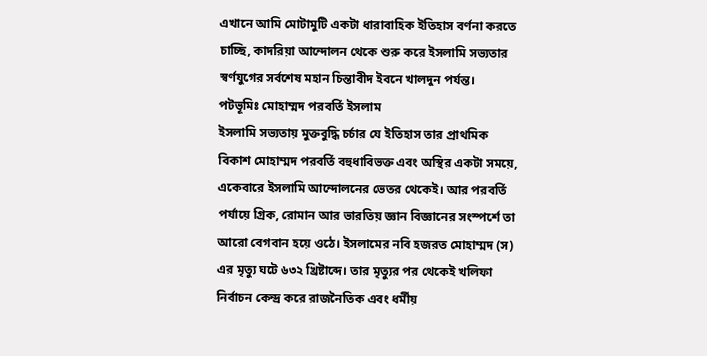এখানে আমি মোটামুটি একটা ধারাবাহিক ইতিহাস বর্ণনা করতে চাচ্ছি, কাদরিয়া আন্দোলন থেকে শুরু করে ইসলামি সভ্যতার স্বর্ণযুগের সর্বশেষ মহান চিন্তাবীদ ইবনে খালদুন পর্যন্ত।
পটভূমিঃ মোহাম্মদ পরবর্তি ইসলাম
ইসলামি সভ্যতায় মুক্তবুদ্ধি চর্চার যে ইতিহাস তার প্রাথমিক বিকাশ মোহাম্মদ পরবর্তি বহুধাবিভক্ত এবং অস্থির একটা সময়ে, একেবারে ইসলামি আন্দোলনের ভেতর থেকেই। আর পরবর্তি পর্যায়ে গ্রিক, রোমান আর ভারতিয় জ্ঞান বিজ্ঞানের সংস্পর্শে তা আরো বেগবান হয়ে ওঠে। ইসলামের নবি হজরত মোহাম্মদ (স) এর মৃত্যু ঘটে ৬৩২ খ্রিষ্টাব্দে। তার মৃত্যুর পর থেকেই খলিফা নির্বাচন কেন্দ্র করে রাজনৈতিক এবং ধর্মীয়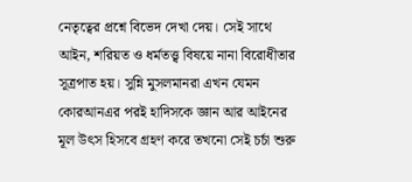নেতৃত্বের প্রশ্নে বিভেদ দেখা দেয়। সেই সাথে আইন, শরিয়ত ও ধর্মতত্ত্ব বিষয়ে নানা বিরোধীতার সূত্রপাত হয়। সুন্নি মুসলমানরা এখন যেমন কোরআনএর পরই হাদিসকে জ্ঞান আর আইনের মূল উৎস হিসবে গ্রহণ করে তখনো সেই চর্চা শুরু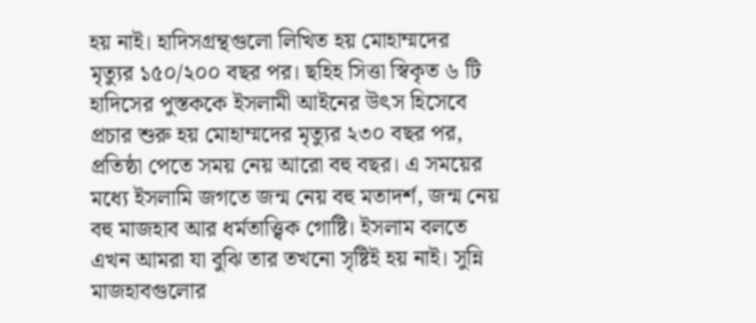হয় নাই। হাদিসগ্রন্থগুলো লিখিত হয় মোহাম্মদের মৃত্যুর ১৫০/২০০ বছর পর। ছহিহ সিত্তা স্বিকৃত ৬ টি হাদিসের পুস্তককে ইসলামী আইনের উৎস হিসেবে প্রচার শুরু হয় মোহাম্মদের মৃত্যুর ২৩০ বছর পর, প্রতিষ্ঠা পেতে সময় নেয় আরো বহু বছর। এ সময়ের মধ্যে ইসলামি জগতে জন্ম নেয় বহু মতাদর্শ, জন্ম নেয় বহু মাজহাব আর ধর্মতাত্ত্বিক গোষ্টি। ইসলাম বলতে এখন আমরা যা বুঝি তার তখনো সৃষ্টিই হয় নাই। সুন্নি মাজহাবগুলোর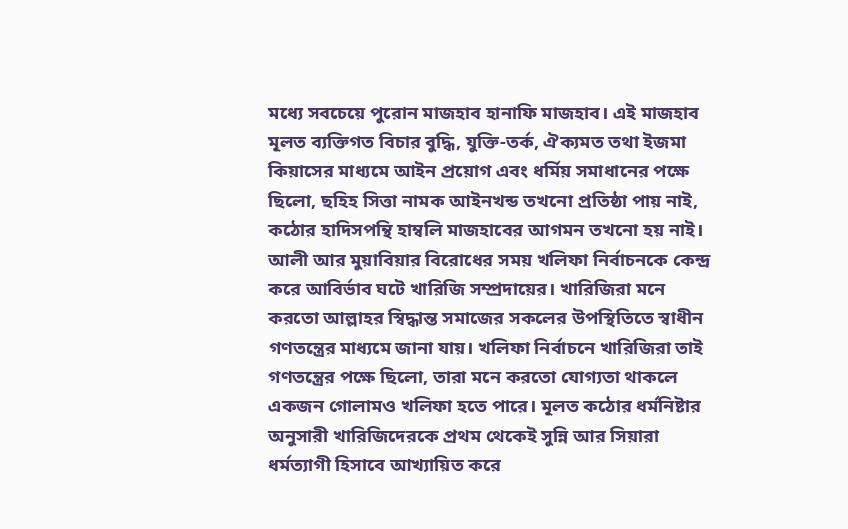মধ্যে সবচেয়ে পুরোন মাজহাব হানাফি মাজহাব। এই মাজহাব মূলত ব্যক্তিগত বিচার বুদ্ধি, যুক্তি-তর্ক, ঐক্যমত তথা ইজমা কিয়াসের মাধ্যমে আইন প্রয়োগ এবং ধর্মিয় সমাধানের পক্ষে ছিলো, ছহিহ সিত্তা নামক আইনখন্ড তখনো প্রতিষ্ঠা পায় নাই, কঠোর হাদিসপন্থি হাম্বলি মাজহাবের আগমন তখনো হয় নাই। আলী আর মুয়াবিয়ার বিরোধের সময় খলিফা নির্বাচনকে কেন্দ্র করে আবির্ভাব ঘটে খারিজি সম্প্রদায়ের। খারিজিরা মনে করতো আল্লাহর স্বিদ্ধান্ত সমাজের সকলের উপস্থিতিতে স্বাধীন গণতন্ত্রের মাধ্যমে জানা যায়। খলিফা নির্বাচনে খারিজিরা তাই গণতন্ত্রের পক্ষে ছিলো, তারা মনে করতো যোগ্যতা থাকলে একজন গোলামও খলিফা হতে পারে। মূলত কঠোর ধর্মনিষ্টার অনুসারী খারিজিদেরকে প্রথম থেকেই সুন্নি আর সিয়ারা ধর্মত্যাগী হিসাবে আখ্যায়িত করে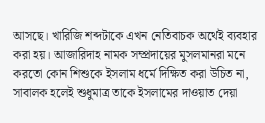আসছে। খারিজি শব্দটাকে এখন নেতিবাচক অর্থেই ব্যবহার করা হয়। আজারিদাহ নামক সম্প্রদায়ের মুসলমানরা মনে করতো কোন শিশুকে ইসলাম ধর্মে দিক্ষিত করা উচিত না, সাবালক হলেই শুধুমাত্র তাকে ইসলামের দাওয়াত দেয়া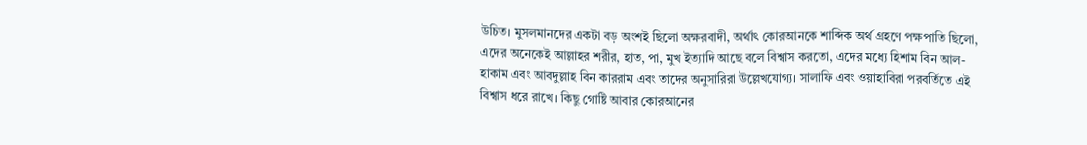উচিত। মুসলমানদের একটা বড় অংশই ছিলো অক্ষরবাদী, অর্থাৎ কোরআনকে শাব্দিক অর্থ গ্রহণে পক্ষপাতি ছিলো, এদের অনেকেই আল্লাহর শরীর, হাত, পা, মুখ ইত্যাদি আছে বলে বিশ্বাস করতো, এদের মধ্যে হিশাম বিন আল-হাকাম এবং আবদুল্লাহ বিন কাররাম এবং তাদের অনুসারিরা উল্লেখযোগ্য। সালাফি এবং ওয়াহাবিরা পরবর্তিতে এই বিশ্বাস ধরে রাখে। কিছু গোষ্টি আবার কোরআনের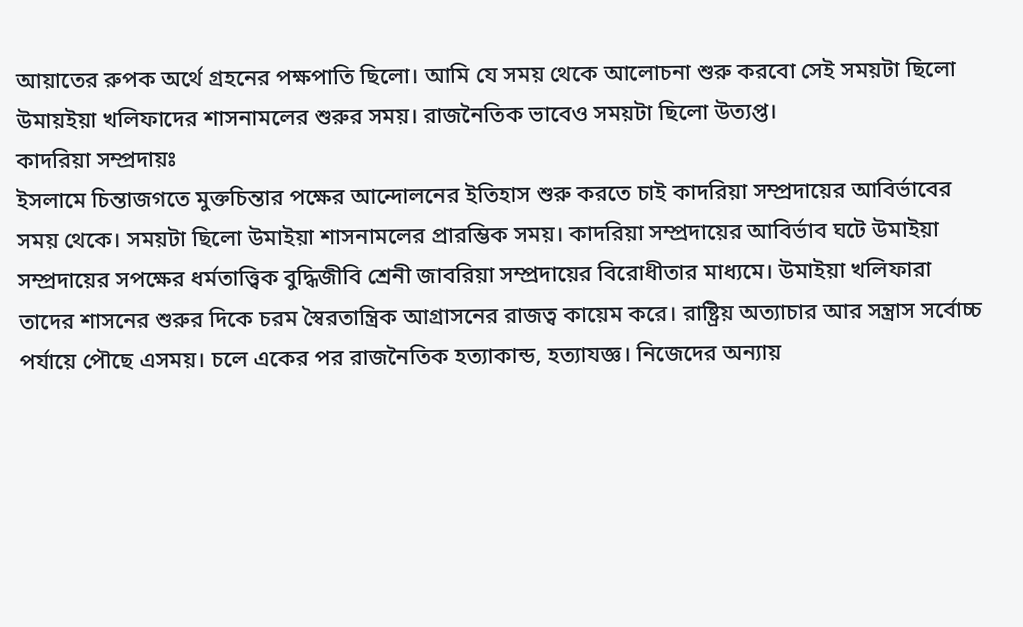আয়াতের রুপক অর্থে গ্রহনের পক্ষপাতি ছিলো। আমি যে সময় থেকে আলোচনা শুরু করবো সেই সময়টা ছিলো উমায়ইয়া খলিফাদের শাসনামলের শুরুর সময়। রাজনৈতিক ভাবেও সময়টা ছিলো উত্যপ্ত।
কাদরিয়া সম্প্রদায়ঃ
ইসলামে চিন্তাজগতে মুক্তচিন্তার পক্ষের আন্দোলনের ইতিহাস শুরু করতে চাই কাদরিয়া সম্প্রদায়ের আবির্ভাবের সময় থেকে। সময়টা ছিলো উমাইয়া শাসনামলের প্রারম্ভিক সময়। কাদরিয়া সম্প্রদায়ের আবির্ভাব ঘটে উমাইয়া সম্প্রদায়ের সপক্ষের ধর্মতাত্ত্বিক বুদ্ধিজীবি শ্রেনী জাবরিয়া সম্প্রদায়ের বিরোধীতার মাধ্যমে। উমাইয়া খলিফারা তাদের শাসনের শুরুর দিকে চরম স্বৈরতান্ত্রিক আগ্রাসনের রাজত্ব কায়েম করে। রাষ্ট্রিয় অত্যাচার আর সন্ত্রাস সর্বোচ্চ পর্যায়ে পৌছে এসময়। চলে একের পর রাজনৈতিক হত্যাকান্ড, হত্যাযজ্ঞ। নিজেদের অন্যায়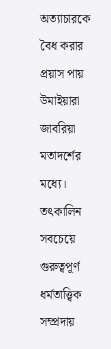অত্যাচারকে বৈধ করার প্রয়াস পায় উমাইয়ারা জাবরিয়া মতাদর্শের মধ্যে। তৎকালিন সবচেয়ে গুরুত্বপূর্ণ ধর্মতাত্ত্বিক সম্প্রদায়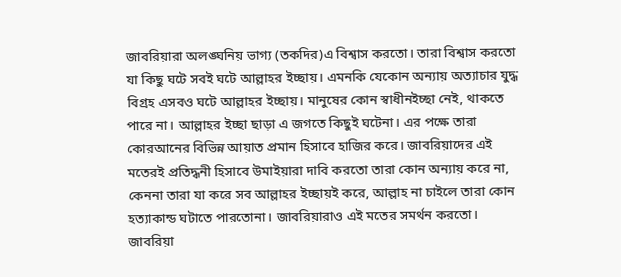জাবরিয়ারা অলঙ্ঘনিয় ভাগ্য (তকদির)এ বিশ্বাস করতো। তারা বিশ্বাস করতো যা কিছু ঘটে সবই ঘটে আল্লাহর ইচ্ছায়। এমনকি যেকোন অন্যায় অত্যাচার যুদ্ধ বিগ্রহ এসবও ঘটে আল্লাহর ইচ্ছায়। মানুষের কোন স্বাধীনইচ্ছা নেই, থাকতে পারে না। আল্লাহর ইচ্ছা ছাড়া এ জগতে কিছুই ঘটেনা। এর পক্ষে তারা কোরআনের বিভিন্ন আয়াত প্রমান হিসাবে হাজির করে। জাবরিয়াদের এই মতেরই প্রতিদ্ধনী হিসাবে উমাইয়ারা দাবি করতো তারা কোন অন্যায় করে না, কেননা তারা যা করে সব আল্লাহর ইচ্ছায়ই করে, আল্লাহ না চাইলে তারা কোন হত্যাকান্ড ঘটাতে পারতোনা। জাবরিয়ারাও এই মতের সমর্থন করতো।
জাবরিয়া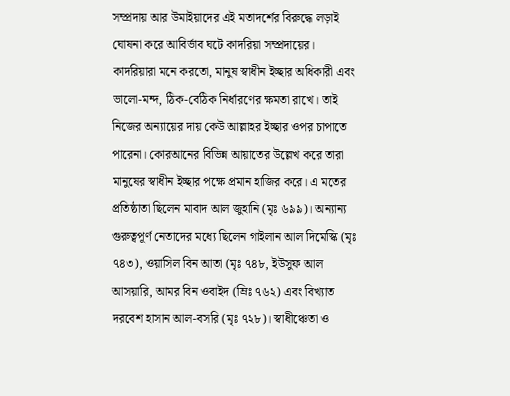সম্প্রদায় আর উমাইয়াদের এই মতাদর্শের বিরুদ্ধে লড়াই ঘোষনা করে আবির্ভাব ঘটে কাদরিয়া সম্প্রদায়ের। কাদরিয়ারা মনে করতো, মানুষ স্বাধীন ইচ্ছার অধিকারী এবং ভালো-মন্দ, ঠিক-বেঠিক নির্ধারণের ক্ষমতা রাখে। তাই নিজের অন্যায়ের দায় কেউ আল্লাহর ইচ্ছার ওপর চাপাতে পারেনা। কোরআনের বিভিন্ন আয়াতের উল্লেখ করে তারা মানুষের স্বাধীন ইচ্ছার পক্ষে প্রমান হাজির করে। এ মতের প্রতিষ্ঠাতা ছিলেন মাবাদ আল জুহানি (মৃঃ ৬৯৯)। অন্যান্য গুরুত্বপূর্ণ নেতাদের মধ্যে ছিলেন গাইলান আল দিমেস্কি (মৃঃ ৭৪৩), ওয়াসিল বিন আতা (মৃঃ ৭৪৮, ইউসুফ আল আসয়ারি, আমর বিন ওবাইদ (ম্রিঃ ৭৬২) এবং বিখ্যাত দরবেশ হাসান আল-বসরি (মৃঃ ৭২৮)। স্বাধীঞ্চেতা ও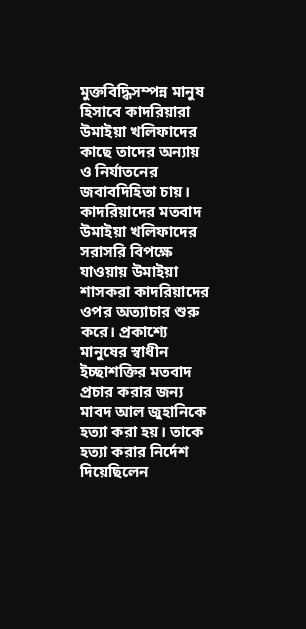মুক্তবিদ্ধিসম্পন্ন মানুষ হিসাবে কাদরিয়ারা উমাইয়া খলিফাদের কাছে তাদের অন্যায় ও নির্যাতনের জবাবদিহিতা চায়। কাদরিয়াদের মতবাদ উমাইয়া খলিফাদের সরাসরি বিপক্ষে যাওয়ায় উমাইয়া শাসকরা কাদরিয়াদের ওপর অত্যাচার শুরু করে। প্রকাশ্যে মানুষের স্বাধীন ইচ্ছাশক্তির মতবাদ প্রচার করার জন্য মাবদ আল জুহানিকে হত্যা করা হয়। তাকে হত্যা করার নির্দেশ দিয়েছিলেন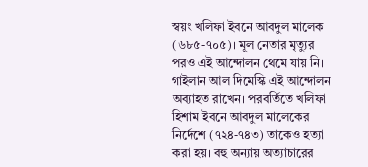স্বয়ং খলিফা ইবনে আবদুল মালেক (৬৮৫-৭০৫)। মূল নেতার মৃত্যুর পরও এই আন্দোলন থেমে যায় নি। গাইলান আল দিমেস্কি এই আন্দোলন অব্যাহত রাখেন। পরবর্তিতে খলিফা হিশাম ইবনে আবদুল মালেকের নির্দেশে (৭২৪-৭৪৩) তাকেও হত্যা করা হয়। বহু অন্যায় অত্যাচারের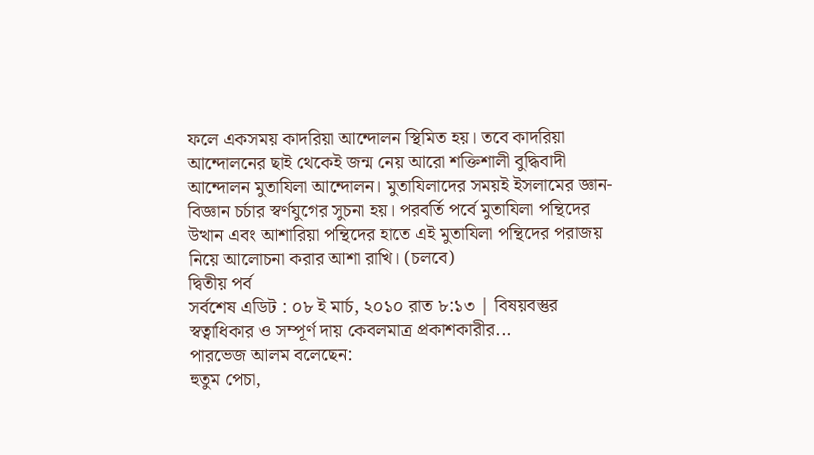ফলে একসময় কাদরিয়া আন্দোলন স্থিমিত হয়। তবে কাদরিয়া আন্দোলনের ছাই থেকেই জন্ম নেয় আরো শক্তিশালী বুদ্ধিবাদী আন্দোলন মুতাযিলা আন্দোলন। মুতাযিলাদের সময়ই ইসলামের জ্ঞান-বিজ্ঞান চর্চার স্বর্ণযুগের সুচনা হয়। পরবর্তি পর্বে মুতাযিলা পন্থিদের উত্থান এবং আশারিয়া পন্থিদের হাতে এই মুতাযিলা পন্থিদের পরাজয় নিয়ে আলোচনা করার আশা রাখি। (চলবে)
দ্বিতীয় পর্ব
সর্বশেষ এডিট : ০৮ ই মার্চ, ২০১০ রাত ৮:১৩ | বিষয়বস্তুর স্বত্বাধিকার ও সম্পূর্ণ দায় কেবলমাত্র প্রকাশকারীর...
পারভেজ আলম বলেছেন:
হুতুম পেচা,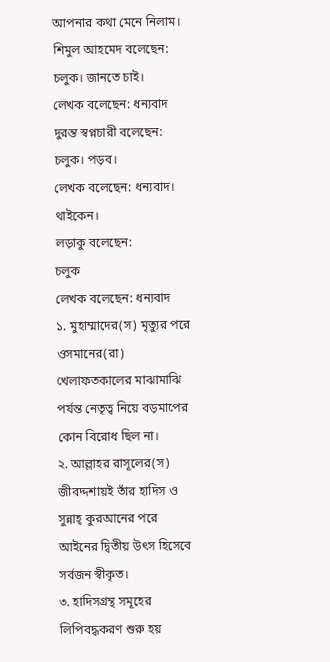আপনার কথা মেনে নিলাম।
শিমুল আহমেদ বলেছেন:
চলুক। জানতে চাই।
লেখক বলেছেন: ধন্যবাদ
দুরন্ত স্বপ্নচারী বলেছেন:
চলুক। পড়ব।
লেখক বলেছেন: ধন্যবাদ। থাইকেন।
লড়াকু বলেছেন:
চলুক
লেখক বলেছেন: ধন্যবাদ
১. মুহাম্মাদের(স) মৃত্যুর পরে ওসমানের(রা) খেলাফতকালের মাঝামাঝি পর্যন্ত নেতৃত্ব নিয়ে বড়মাপের কোন বিরোধ ছিল না।
২. আল্লাহর রাসূলের(স) জীবদ্দশায়ই তাঁর হাদিস ও সুন্নাহ্ কুরআনের পরে আইনের দ্বিতীয় উৎস হিসেবে সর্বজন স্বীকৃত।
৩. হাদিসগ্রন্থ সমূহের লিপিবদ্ধকরণ শুরু হয়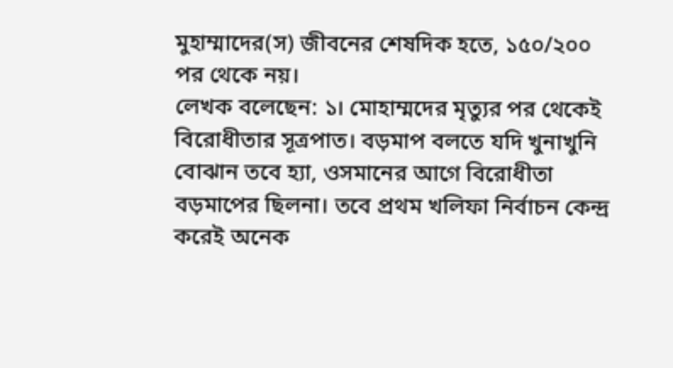মুহাম্মাদের(স) জীবনের শেষদিক হতে, ১৫০/২০০ পর থেকে নয়।
লেখক বলেছেন: ১। মোহাম্মদের মৃত্যুর পর থেকেই বিরোধীতার সূত্রপাত। বড়মাপ বলতে যদি খুনাখুনি বোঝান তবে হ্যা, ওসমানের আগে বিরোধীতা বড়মাপের ছিলনা। তবে প্রথম খলিফা নির্বাচন কেন্দ্র করেই অনেক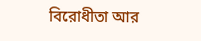বিরোধীতা আর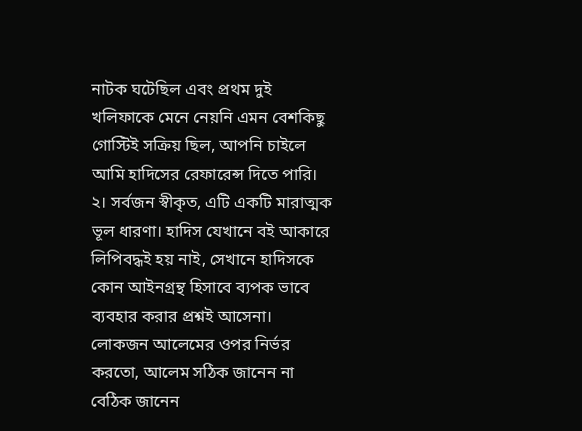নাটক ঘটেছিল এবং প্রথম দুই খলিফাকে মেনে নেয়নি এমন বেশকিছু গোস্টিই সক্রিয় ছিল, আপনি চাইলে আমি হাদিসের রেফারেন্স দিতে পারি।
২। সর্বজন স্বীকৃত, এটি একটি মারাত্মক ভূল ধারণা। হাদিস যেখানে বই আকারে লিপিবদ্ধই হয় নাই, সেখানে হাদিসকে কোন আইনগ্রন্থ হিসাবে ব্যপক ভাবে ব্যবহার করার প্রশ্নই আসেনা। লোকজন আলেমের ওপর নির্ভর করতো, আলেম সঠিক জানেন না বেঠিক জানেন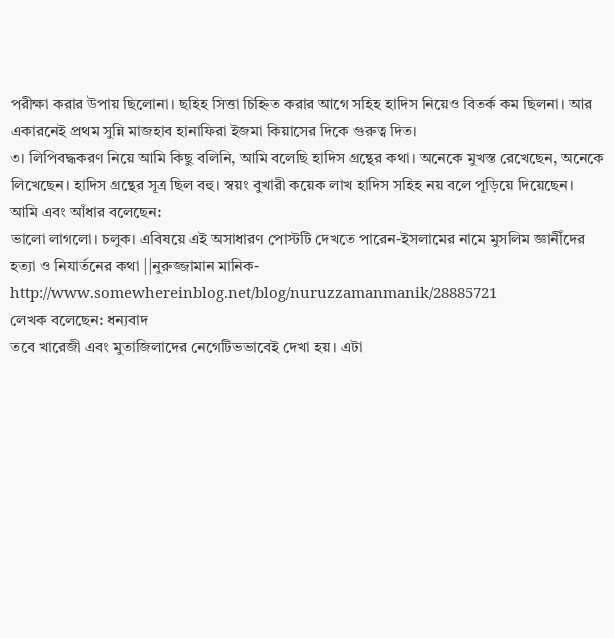পরীক্ষা করার উপায় ছিলোনা। ছহিহ সিত্তা চিহ্নিত করার আগে সহিহ হাদিস নিয়েও বিতর্ক কম ছিলনা। আর একারনেই প্রথম সুন্নি মাজহাব হানাফিরা ইজমা কিয়াসের দিকে গুরুত্ব দিত।
৩। লিপিবদ্ধকরণ নিয়ে আমি কিছু বলিনি, আমি বলেছি হাদিস গ্রন্থের কথা। অনেকে মুখস্ত রেখেছেন, অনেকে লিখেছেন। হাদিস গ্রন্থের সূত্র ছিল বহু। স্বয়ং বুখারী কয়েক লাখ হাদিস সহিহ নয় বলে পূড়িয়ে দিয়েছেন।
আমি এবং আঁধার বলেছেন:
ভালো লাগলো। চলুক। এবিষয়ে এই অসাধারণ পোস্টটি দেখতে পারেন-ইসলামের নামে মুসলিম জ্ঞানীঁদের হত্যা ও নিযার্তনের কথা ||নুরুজ্জামান মানিক-http://www.somewhereinblog.net/blog/nuruzzamanmanik/28885721
লেখক বলেছেন: ধন্যবাদ
তবে খারেজী এবং মুতাজিলাদের নেগেটিভভাবেই দেখা হয়। এটা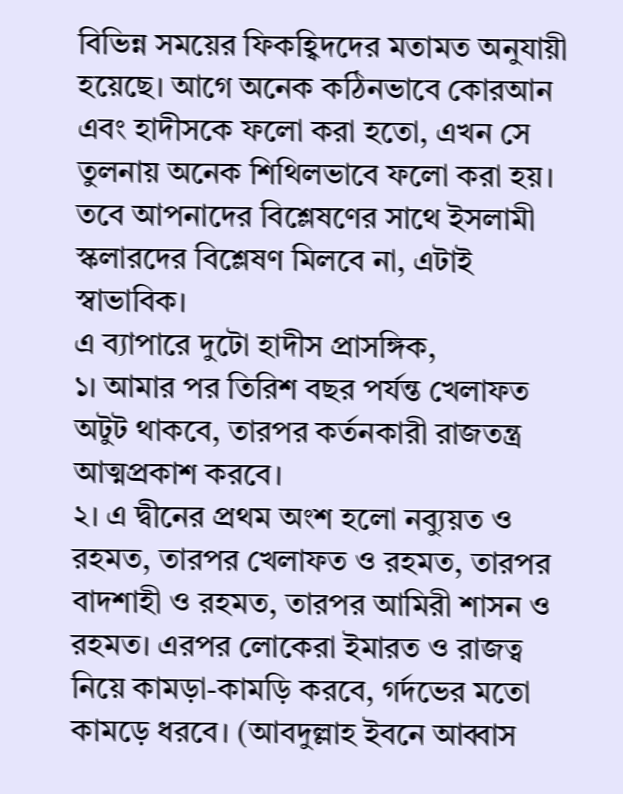বিভিন্ন সময়ের ফিকহ্বিদদের মতামত অনুযায়ী হয়েছে। আগে অনেক কঠিনভাবে কোরআন এবং হাদীসকে ফলো করা হতো, এখন সে তুলনায় অনেক শিথিলভাবে ফলো করা হয়।
তবে আপনাদের বিশ্লেষণের সাথে ইসলামী স্কলারদের বিশ্লেষণ মিলবে না, এটাই স্বাভাবিক।
এ ব্যাপারে দুটো হাদীস প্রাসঙ্গিক,
১। আমার পর তিরিশ বছর পর্যন্ত খেলাফত অটুট থাকবে, তারপর কর্তনকারী রাজতন্ত্র আত্মপ্রকাশ করবে।
২। এ দ্বীনের প্রথম অংশ হলো নব্যুয়ত ও রহমত, তারপর খেলাফত ও রহমত, তারপর বাদশাহী ও রহমত, তারপর আমিরী শাসন ও রহমত। এরপর লোকেরা ইমারত ও রাজত্ব নিয়ে কামড়া-কামড়ি করবে, গর্দভের মতো কামড়ে ধরবে। (আবদুল্লাহ ইবনে আব্বাস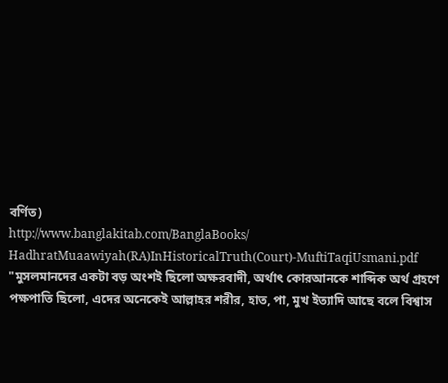বর্ণিত)
http://www.banglakitab.com/BanglaBooks/
HadhratMuaawiyah(RA)InHistoricalTruth(Court)-MuftiTaqiUsmani.pdf
"মুসলমানদের একটা বড় অংশই ছিলো অক্ষরবাদী, অর্থাৎ কোরআনকে শাব্দিক অর্থ গ্রহণে পক্ষপাতি ছিলো, এদের অনেকেই আল্লাহর শরীর, হাত, পা, মুখ ইত্যাদি আছে বলে বিশ্বাস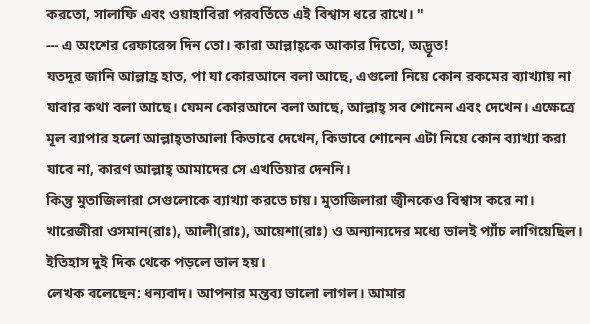করতো, সালাফি এবং ওয়াহাবিরা পরবর্তিতে এই বিশ্বাস ধরে রাখে। "
--- এ অংশের রেফারেন্স দিন তো। কারা আল্লাহ্কে আকার দিতো, অদ্ভূত!
যতদূর জানি আল্লাহ্র হাত, পা যা কোরআনে বলা আছে, এগুলো নিয়ে কোন রকমের ব্যাখ্যায় না যাবার কথা বলা আছে। যেমন কোরআনে বলা আছে, আল্লাহ্ সব শোনেন এবং দেখেন। এক্ষেত্রে মূল ব্যাপার হলো আল্লাহ্তাআলা কিভাবে দেখেন, কিভাবে শোনেন এটা নিয়ে কোন ব্যাখ্যা করা যাবে না, কারণ আল্লাহ্ আমাদের সে এখতিয়ার দেননি।
কিন্তু মুতাজিলারা সেগুলোকে ব্যাখ্যা করতে চায়। মুতাজিলারা জ্বীনকেও বিশ্বাস করে না।
খারেজীরা ওসমান(রাঃ), আলী(রাঃ), আয়েশা(রাঃ) ও অন্যান্যদের মধ্যে ভালই প্যাঁচ লাগিয়েছিল। ইতিহাস দুই দিক থেকে পড়লে ভাল হয়।
লেখক বলেছেন: ধন্যবাদ। আপনার মন্তব্য ভালো লাগল। আমার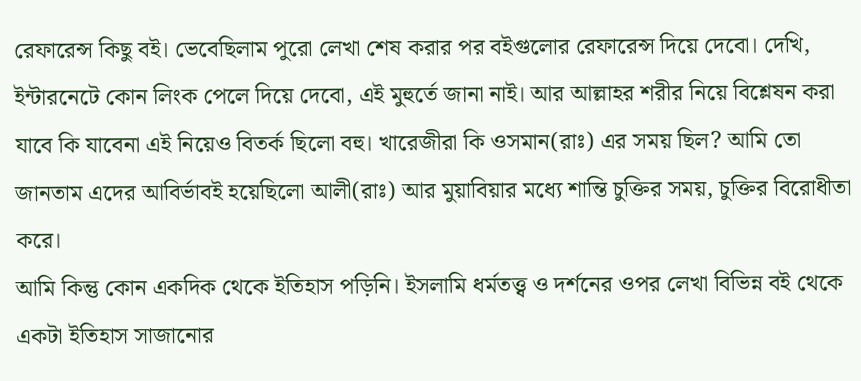রেফারেন্স কিছু বই। ভেবেছিলাম পুরো লেখা শেষ করার পর বইগুলোর রেফারেন্স দিয়ে দেবো। দেখি, ইন্টারনেটে কোন লিংক পেলে দিয়ে দেবো, এই মুহুর্তে জানা নাই। আর আল্লাহর শরীর নিয়ে বিশ্লেষন করা যাবে কি যাবেনা এই নিয়েও বিতর্ক ছিলো বহু। খারেজীরা কি ওসমান(রাঃ) এর সময় ছিল? আমি তো জানতাম এদের আবির্ভাবই হয়েছিলো আলী(রাঃ) আর মুয়াবিয়ার মধ্যে শান্তি চুক্তির সময়, চুক্তির বিরোধীতা করে।
আমি কিন্তু কোন একদিক থেকে ইতিহাস পড়িনি। ইসলামি ধর্মতত্ত্ব ও দর্শনের ওপর লেখা বিভিন্ন বই থেকে একটা ইতিহাস সাজানোর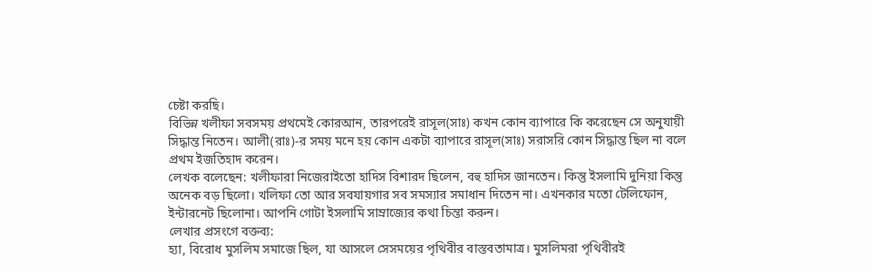চেষ্টা করছি।
বিভিন্ন খলীফা সবসময় প্রথমেই কোরআন, তারপরেই রাসূল(সাঃ) কখন কোন ব্যাপারে কি করেছেন সে অনুযায়ী সিদ্ধান্ত নিতেন। আলী(রাঃ)-র সময় মনে হয় কোন একটা ব্যাপারে রাসূল(সাঃ) সরাসরি কোন সিদ্ধান্ত ছিল না বলে প্রথম ইজতিহাদ করেন।
লেখক বলেছেন: খলীফারা নিজেরাইতো হাদিস বিশারদ ছিলেন, বহু হাদিস জানতেন। কিন্তু ইসলামি দুনিয়া কিন্তু অনেক বড় ছিলো। খলিফা তো আর সবযায়গার সব সমস্যার সমাধান দিতেন না। এখনকার মতো টেলিফোন, ইন্টারনেট ছিলোনা। আপনি গোটা ইসলামি সাম্রাজ্যের কথা চিন্তা করুন।
লেখার প্রসংগে বক্তব্য:
হ্যা, বিরোধ মুসলিম সমাজে ছিল, যা আসলে সেসময়ের পৃথিবীর বাস্তবতামাত্র। মুসলিমরা পৃথিবীরই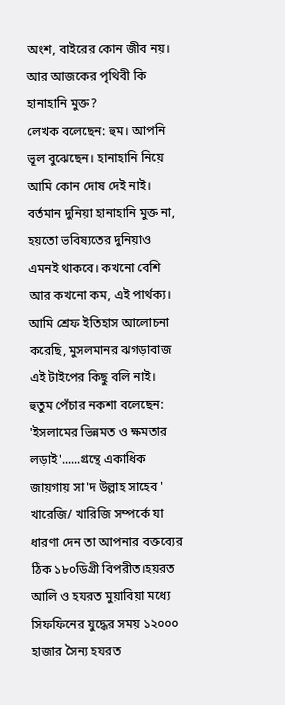অংশ, বাইরের কোন জীব নয়। আর আজকের পৃথিবী কি হানাহানি মুক্ত?
লেখক বলেছেন: হুম। আপনি ভূল বুঝেছেন। হানাহানি নিয়ে আমি কোন দোষ দেই নাই। বর্তমান দুনিয়া হানাহানি মুক্ত না, হয়তো ভবিষ্যতের দুনিয়াও এমনই থাকবে। কখনো বেশি আর কখনো কম, এই পার্থক্য। আমি শ্রেফ ইতিহাস আলোচনা করেছি, মুসলমানর ঝগড়াবাজ এই টাইপের কিছু বলি নাই।
হুতুম পেঁচার নকশা বলেছেন:
'ইসলামের ভিন্নমত ও ক্ষমতার লড়াই'......গ্রন্থে একাধিক জায়গায় সা'দ উল্লাহ সাহেব ' খারেজি/ খারিজি সম্পর্কে যা ধারণা দেন তা আপনার বক্তব্যের ঠিক ১৮০ডিগ্রী বিপরীত।হয়রত আলি ও হযরত মুয়াবিয়া মধ্যে সিফফিনের যুদ্ধের সময় ১২০০০ হাজার সৈন্য হযরত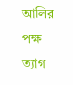আলির পক্ষ ত্যাগ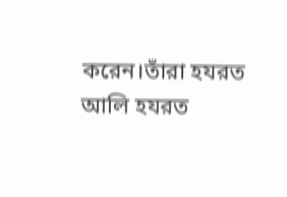করেন।তাঁরা হযরত আলি হযরত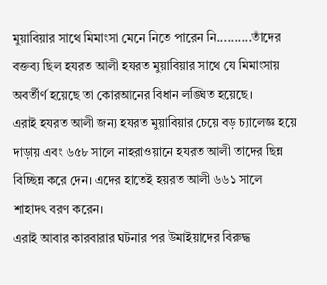মুয়াবিয়ার সাথে মিমাংসা মেনে নিতে পারেন নি..........তাঁদের বক্তব্য ছিল হযরত আলী হযরত মুয়াবিয়ার সাথে যে মিমাংসায় অবর্তীর্ণ হয়েছে তা কোরআনের বিধান লঙ্ঘিত হয়েছে।
এরাই হযরত আলী জন্য হযরত মুয়াবিয়ার চেয়ে বড় চ্যালেজ্ঞ হয়ে দাড়ায় এবং ৬৫৮ সালে নাহরাওয়ানে হযরত আলী তাদের ছিন্ন বিচ্ছিন্ন করে দেন। এদের হাতেই হয়রত আলী ৬৬১ সালে শাহাদৎ বরণ করেন।
এরাই আবার কারবারার ঘটনার পর উমাইয়াদের বিরুদ্ধ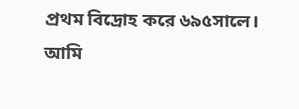প্রথম বিদ্রোহ করে ৬৯৫সালে।
আমি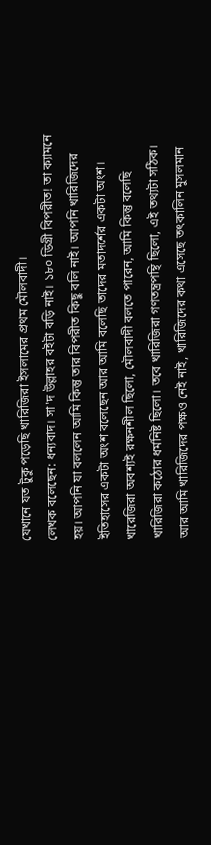যেখানে যত টুকু পড়েছি খারিজিরা ইসলামের প্রথম মৌলবাদী।
লেখক বলেছেন: ধন্যবাদ। সা'দ উল্লাহর বইটা বড়ি নাই। ১৮০ ডিগ্রী বিপরীত! তা ক্যামনে হয়। আপনি যা বললেন আমি কিন্তু তার বিপরীত কিছু বলি নাই। আপনি খারিজিদের ইতিহাসের একটা অংশ বলেছেন আর আমি বলেছি তাদের মতাদর্শের একটা অংশ। খারেজিরা অবশ্যই রক্ষনশীল ছিলো, মৌলবাদী বলতে পারেন, আমি কিন্তু বলেছি খারিজিরা কঠোর ধর্মনিষ্ট ছিলো। তবে খারিজিরা গণতন্ত্রপন্থি ছিলো, এই তথ্যটা সঠিক। আর আমি খারিজিদের পক্ষও নেই নাই, খারিজিদের কথা এসেছে তৎকালিন মুসলমান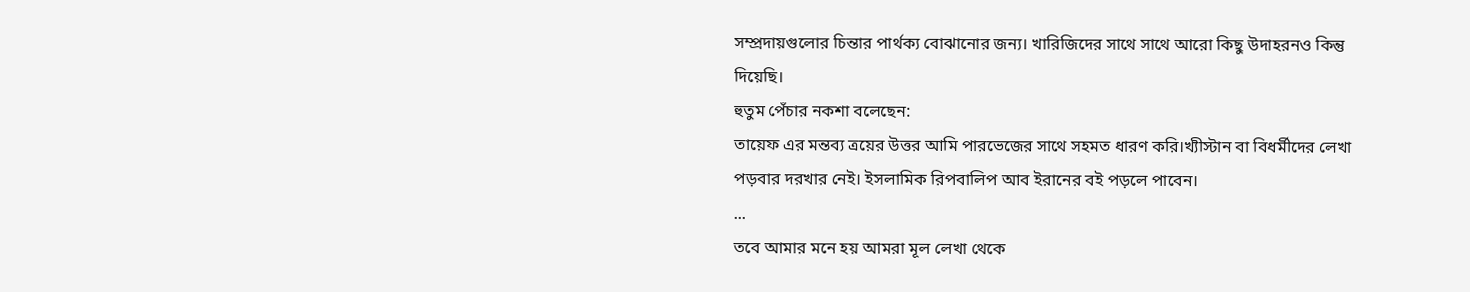সম্প্রদায়গুলোর চিন্তার পার্থক্য বোঝানোর জন্য। খারিজিদের সাথে সাথে আরো কিছু উদাহরনও কিন্তু দিয়েছি।
হুতুম পেঁচার নকশা বলেছেন:
তায়েফ এর মন্তব্য ত্রয়ের উত্তর আমি পারভেজের সাথে সহমত ধারণ করি।খ্যীস্টান বা বিধর্মীদের লেখা পড়বার দরখার নেই। ইসলামিক রিপবালিপ আব ইরানের বই পড়লে পাবেন।
...
তবে আমার মনে হয় আমরা মূল লেখা থেকে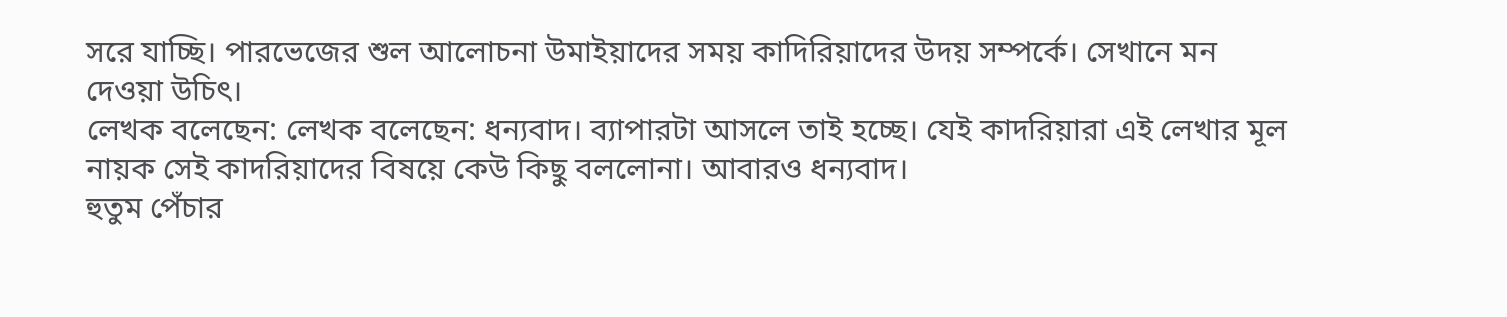সরে যাচ্ছি। পারভেজের শুল আলোচনা উমাইয়াদের সময় কাদিরিয়াদের উদয় সম্পর্কে। সেখানে মন দেওয়া উচিৎ।
লেখক বলেছেন: লেখক বলেছেন: ধন্যবাদ। ব্যাপারটা আসলে তাই হচ্ছে। যেই কাদরিয়ারা এই লেখার মূল নায়ক সেই কাদরিয়াদের বিষয়ে কেউ কিছু বললোনা। আবারও ধন্যবাদ।
হুতুম পেঁচার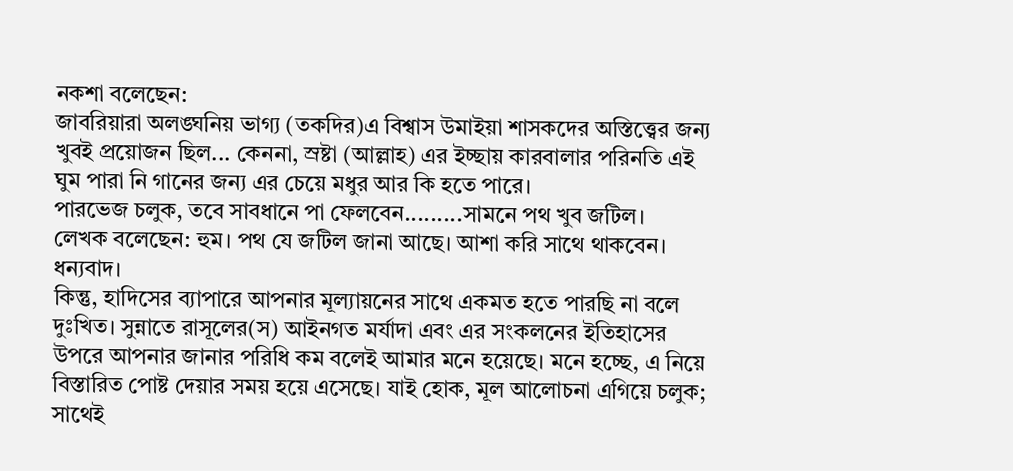নকশা বলেছেন:
জাবরিয়ারা অলঙ্ঘনিয় ভাগ্য (তকদির)এ বিশ্বাস উমাইয়া শাসকদের অস্তিত্ত্বের জন্য খুবই প্রয়োজন ছিল... কেননা, স্রষ্টা (আল্লাহ) এর ইচ্ছায় কারবালার পরিনতি এই ঘুম পারা নি গানের জন্য এর চেয়ে মধুর আর কি হতে পারে।
পারভেজ চলুক, তবে সাবধানে পা ফেলবেন.........সামনে পথ খুব জটিল।
লেখক বলেছেন: হুম। পথ যে জটিল জানা আছে। আশা করি সাথে থাকবেন। ধন্যবাদ।
কিন্তু, হাদিসের ব্যাপারে আপনার মূল্যায়নের সাথে একমত হতে পারছি না বলে দুঃখিত। সুন্নাতে রাসূলের(স) আইনগত মর্যাদা এবং এর সংকলনের ইতিহাসের উপরে আপনার জানার পরিধি কম বলেই আমার মনে হয়েছে। মনে হচ্ছে, এ নিয়ে বিস্তারিত পোষ্ট দেয়ার সময় হয়ে এসেছে। যাই হোক, মূল আলোচনা এগিয়ে চলুক; সাথেই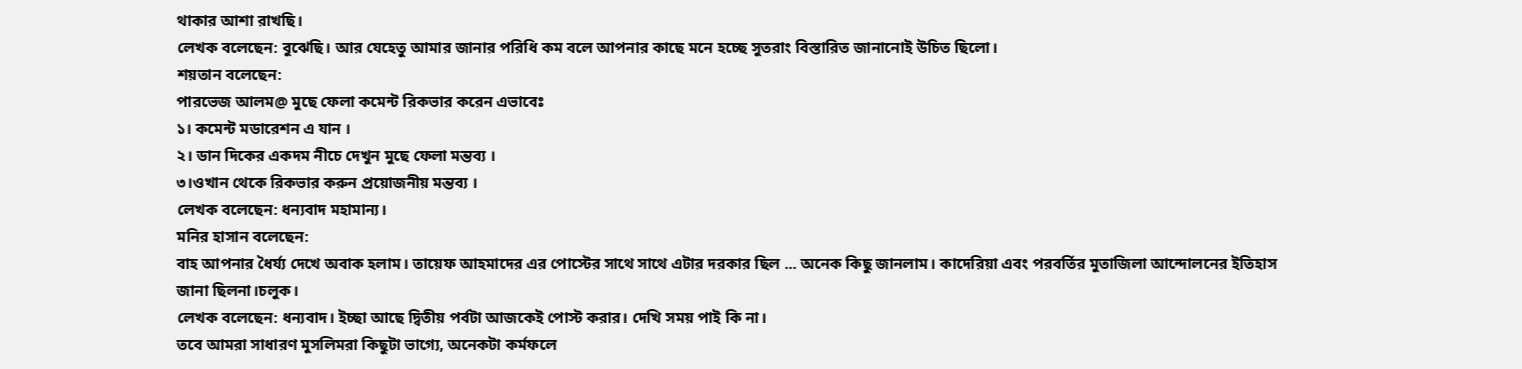থাকার আশা রাখছি।
লেখক বলেছেন: বুঝেছি। আর যেহেতু আমার জানার পরিধি কম বলে আপনার কাছে মনে হচ্ছে সুতরাং বিস্তারিত জানানোই উচিত ছিলো।
শয়তান বলেছেন:
পারভেজ আলম@ মুছে ফেলা কমেন্ট রিকভার করেন এভাবেঃ
১। কমেন্ট মডারেশন এ যান ।
২। ডান দিকের একদম নীচে দেখুন মুছে ফেলা মন্তব্য ।
৩।ওখান থেকে রিকভার করুন প্রয়োজনীয় মন্তব্য ।
লেখক বলেছেন: ধন্যবাদ মহামান্য।
মনির হাসান বলেছেন:
বাহ আপনার ধৈর্য্য দেখে অবাক হলাম। তায়েফ আহমাদের এর পোস্টের সাথে সাথে এটার দরকার ছিল ... অনেক কিছু জানলাম। কাদেরিয়া এবং পরবর্তির মুতাজিলা আন্দোলনের ইতিহাস জানা ছিলনা।চলুক।
লেখক বলেছেন: ধন্যবাদ। ইচ্ছা আছে দ্বিতীয় পর্বটা আজকেই পোস্ট করার। দেখি সময় পাই কি না।
তবে আমরা সাধারণ মুসলিমরা কিছুটা ভাগ্যে, অনেকটা কর্মফলে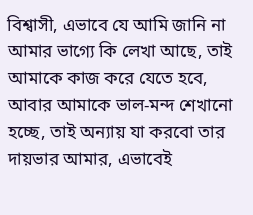বিশ্বাসী, এভাবে যে আমি জানি না আমার ভাগ্যে কি লেখা আছে, তাই আমাকে কাজ করে যেতে হবে, আবার আমাকে ভাল-মন্দ শেখানো হচ্ছে, তাই অন্যায় যা করবো তার দায়ভার আমার, এভাবেই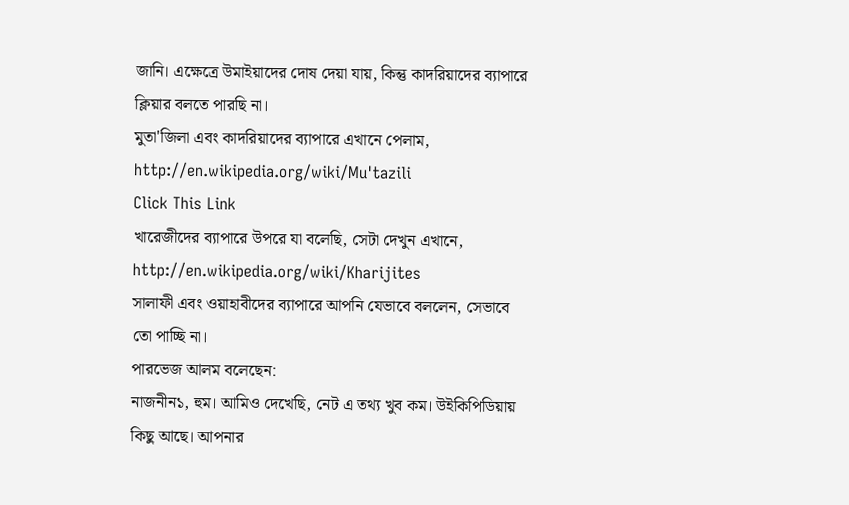জানি। এক্ষেত্রে উমাইয়াদের দোষ দেয়া যায়, কিন্তু কাদরিয়াদের ব্যাপারে ক্লিয়ার বলতে পারছি না।
মুতা'জিলা এবং কাদরিয়াদের ব্যাপারে এখানে পেলাম,
http://en.wikipedia.org/wiki/Mu'tazili
Click This Link
খারেজীদের ব্যাপারে উপরে যা বলেছি, সেটা দেখুন এখানে,
http://en.wikipedia.org/wiki/Kharijites
সালাফী এবং ওয়াহাবীদের ব্যাপারে আপনি যেভাবে বললেন, সেভাবে তো পাচ্ছি না।
পারভেজ আলম বলেছেন:
নাজনীন১, হুম। আমিও দেখেছি, নেট এ তথ্য খুব কম। উইকিপিডিয়ায় কিছু আছে। আপনার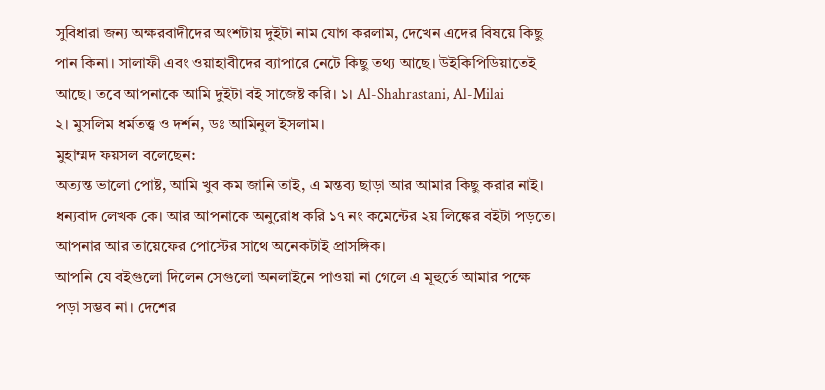সুবিধারা জন্য অক্ষরবাদীদের অংশটায় দুইটা নাম যোগ করলাম, দেখেন এদের বিষয়ে কিছু পান কিনা। সালাফী এবং ওয়াহাবীদের ব্যাপারে নেটে কিছু তথ্য আছে। উইকিপিডিয়াতেই আছে। তবে আপনাকে আমি দুইটা বই সাজেষ্ট করি। ১। Al-Shahrastani, Al-Milai
২। মুসলিম ধর্মতত্ত্ব ও দর্শন, ডঃ আমিনুল ইসলাম।
মুহাম্মদ ফয়সল বলেছেন:
অত্যন্ত ভালো পোষ্ট, আমি খুব কম জানি তাই, এ মন্তব্য ছাড়া আর আমার কিছু করার নাই। ধন্যবাদ লেখক কে। আর আপনাকে অনুরোধ করি ১৭ নং কমেন্টের ২য় লিঙ্কের বইটা পড়তে। আপনার আর তায়েফের পোস্টের সাথে অনেকটাই প্রাসঙ্গিক।
আপনি যে বইগুলো দিলেন সেগুলো অনলাইনে পাওয়া না গেলে এ মূহুর্তে আমার পক্ষে পড়া সম্ভব না। দেশের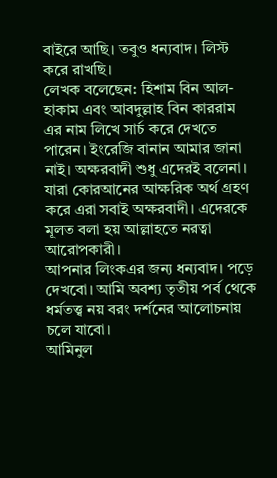বাইরে আছি। তবুও ধন্যবাদ। লিস্ট করে রাখছি।
লেখক বলেছেন: হিশাম বিন আল-হাকাম এবং আবদুল্লাহ বিন কাররাম এর নাম লিখে সার্চ করে দেখতে পারেন। ইংরেজি বানান আমার জানা নাই। অক্ষরবাদী শুধু এদেরই বলেনা। যারা কোরআনের আক্ষরিক অর্থ গ্রহণ করে এরা সবাই অক্ষরবাদী। এদেরকে মূলত বলা হয় আল্লাহতে নরত্বা আরোপকারী।
আপনার লিংকএর জন্য ধন্যবাদ। পড়ে দেখবো। আমি অবশ্য তৃতীয় পর্ব থেকে ধর্মতত্ত্ব নয় বরং দর্শনের আলোচনায় চলে যাবো।
আমিনুল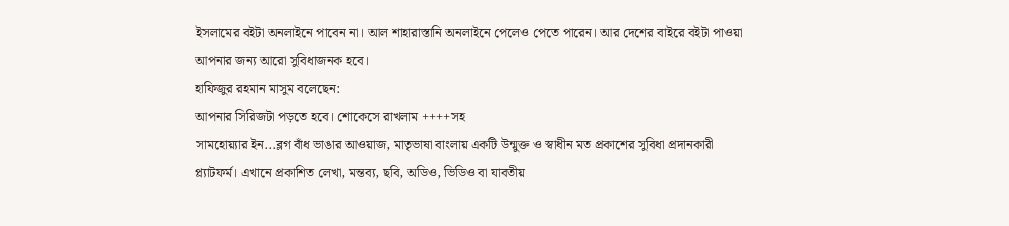ইসলামের বইটা অনলাইনে পাবেন না। আল শাহারাস্তানি অনলাইনে পেলেও পেতে পারেন। আর দেশের বাইরে বইটা পাওয়া আপনার জন্য আরো সুবিধাজনক হবে।
হাফিজুর রহমান মাসুম বলেছেন:
আপনার সিরিজটা পড়তে হবে। শোকেসে রাখলাম ++++সহ
সামহোয়্যার ইন...ব্লগ বাঁধ ভাঙার আওয়াজ, মাতৃভাষা বাংলায় একটি উন্মুক্ত ও স্বাধীন মত প্রকাশের সুবিধা প্রদানকারী প্ল্যাটফর্ম। এখানে প্রকাশিত লেখা, মন্তব্য, ছবি, অডিও, ভিডিও বা যাবতীয়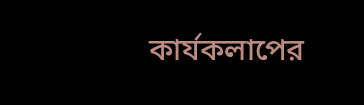কার্যকলাপের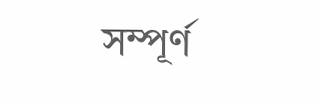সম্পূর্ণ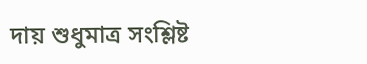দায় শুধুমাত্র সংশ্লিষ্ট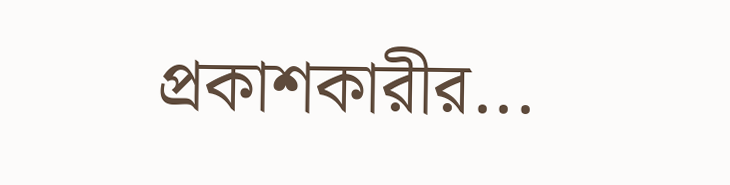প্রকাশকারীর...